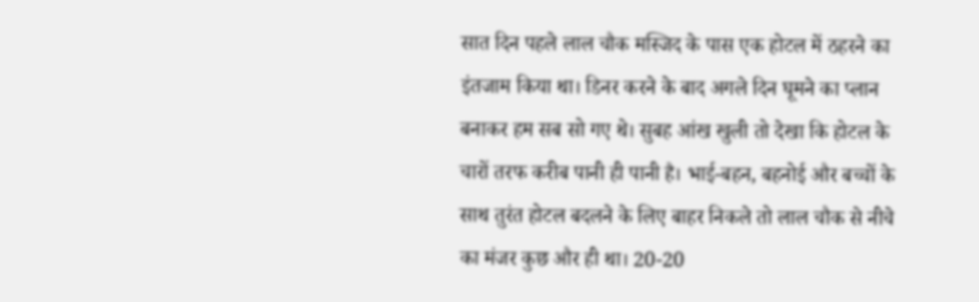सात दिन पहले लाल चौक मस्जिद के पास एक होटल में ठहरने का इंतजाम किया था। डिनर करने के बाद अगले दिन घूमने का प्लान बनाकर हम सब सो गए थे। सुबह आंख खुली तो देखा कि होटल के चारों तरफ करीब पानी ही पानी है। भाई-बहन, बहनोई और बच्चों के साथ तुरंत होटल बदलने के लिए बाहर निकले तो लाल चौक से नीचे का मंजर कुछ और ही था। 20-20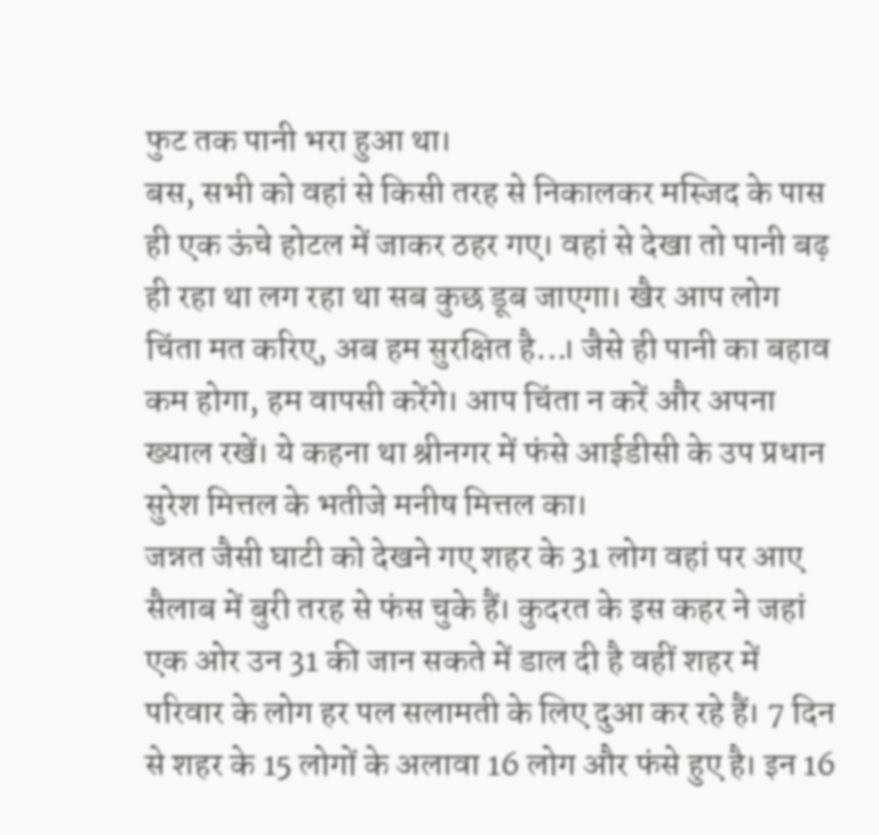फुट तक पानी भरा हुआ था।
बस, सभी को वहां से किसी तरह से निकालकर मस्जिद के पास ही एक ऊंचे होटल में जाकर ठहर गए। वहां से देखा तो पानी बढ़ ही रहा था लग रहा था सब कुछ डूब जाएगा। खैर आप लोग चिंता मत करिए, अब हम सुरक्षित है...। जैसे ही पानी का बहाव कम होगा, हम वापसी करेंगे। आप चिंता न करें और अपना ख्याल रखें। ये कहना था श्रीनगर में फंसे आईडीसी के उप प्रधान सुरेश मित्तल के भतीजे मनीष मित्तल का।
जन्नत जैसी घाटी को देखने गए शहर के 31 लोग वहां पर आए सैलाब में बुरी तरह से फंस चुके हैं। कुदरत के इस कहर ने जहां एक ओर उन 31 की जान सकते में डाल दी है वहीं शहर में परिवार के लोग हर पल सलामती के लिए दुआ कर रहे हैं। 7 दिन से शहर के 15 लोगों के अलावा 16 लोग और फंसे हुए है। इन 16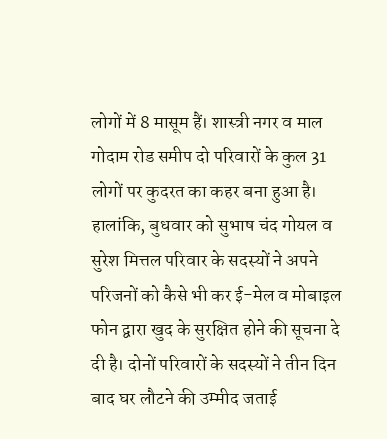लोगों में 8 मासूम हैं। शास्त्री नगर व माल गोदाम रोड समीप दो परिवारों के कुल 31 लोगों पर कुदरत का कहर बना हुआ है।
हालांकि, बुधवार को सुभाष चंद गोयल व सुरेश मित्तल परिवार के सदस्यों ने अपने परिजनों को कैसे भी कर ई-मेल व मोबाइल फोन द्वारा खुद के सुरक्षित होने की सूचना दे दी है। दोनों परिवारों के सदस्यों ने तीन दिन बाद घर लौटने की उम्मीद जताई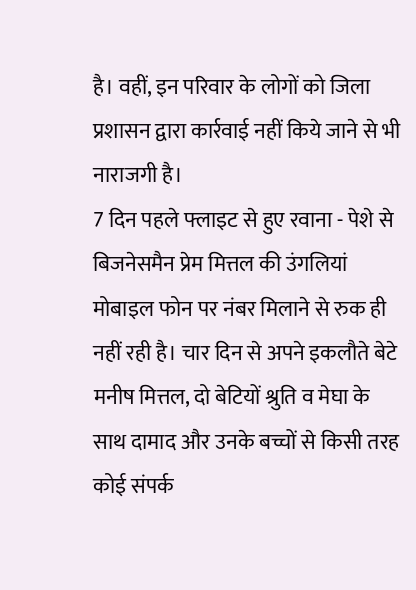है। वहीं, इन परिवार के लोगों को जिला प्रशासन द्वारा कार्रवाई नहीं किये जाने से भी नाराजगी है।
7 दिन पहले फ्लाइट से हुए रवाना - पेशे से बिजनेसमैन प्रेम मित्तल की उंगलियां मोबाइल फोन पर नंबर मिलाने से रुक ही नहीं रही है। चार दिन से अपने इकलौते बेटे मनीष मित्तल, दो बेटियों श्रुति व मेघा के साथ दामाद और उनके बच्चों से किसी तरह कोई संपर्क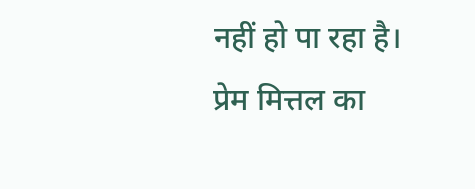नहीं हो पा रहा है।
प्रेम मित्तल का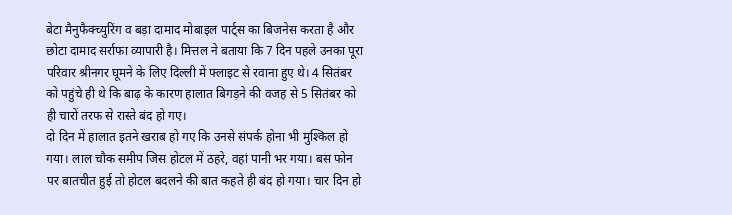बेटा मैनुफैक्च्युरिंग व बड़ा दामाद मोबाइल पार्ट्स का बिजनेस करता है और छोटा दामाद सर्राफा व्यापारी है। मित्तल ने बताया कि 7 दिन पहले उनका पूरा परिवार श्रीनगर घूमने के लिए दिल्ली में फ्लाइट से रवाना हुए थे। 4 सितंबर को पहुंचे ही थे कि बाढ़ के कारण हालात बिगड़ने की वजह से 5 सितंबर को ही चारों तरफ से रास्ते बंद हो गए।
दो दिन में हालात इतने खराब हो गए कि उनसे संपर्क होना भी मुश्किल हो गया। लाल चौक समीप जिस होटल में ठहरे, वहां पानी भर गया। बस फोन पर बातचीत हुई तो होटल बदलने की बात कहते ही बंद हो गया। चार दिन हो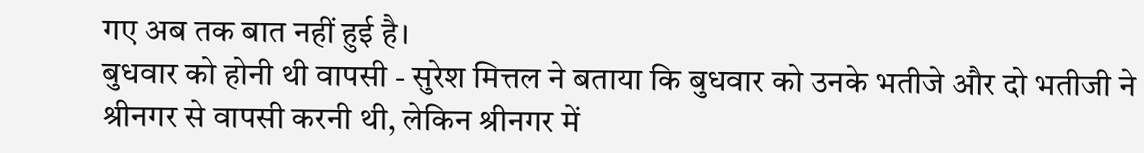गए अब तक बात नहीं हुई है।
बुधवार को होनी थी वापसी - सुरेश मित्तल ने बताया कि बुधवार को उनके भतीजे और दो भतीजी ने श्रीनगर से वापसी करनी थी, लेकिन श्रीनगर में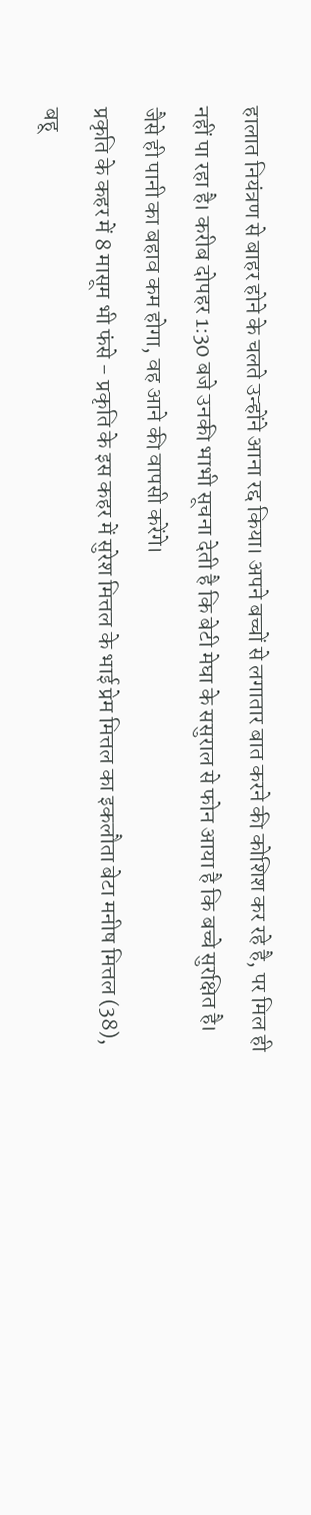हालात नियंत्रण से बाहर होने के चलते उन्होंने आना रद्द किया। अपने बच्चों से लगातार बात करने की कोशिश कर रहे है, पर मिल ही नहीं पा रहा है। करीब दोपहर 1:30 बजे उनकी भाभी सूचना देती है कि बेटी मेघा के ससुराल से फोन आया है कि बच्चे सुरक्षित है। जैसे ही पानी का बहाव कम होगा, वह आने की वापसी करेंगे।
प्रकृति के कहर में 8 मासूम भी फंसे - प्रकृति के इस कहर में सुरेश मित्तल के भाई प्रेम मित्तल का इकलौता बेटा मनीष मित्तल (38), बहू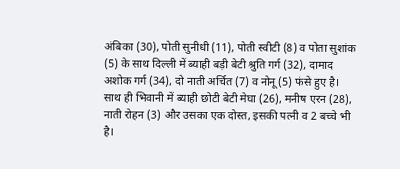अंबिका (30), पोती सुनीधी (11), पोती स्वीटी (8) व पोता सुशांक (5) के साथ दिल्ली में ब्याही बड़ी बेटी श्रुति गर्ग (32), दामाद अशोक गर्ग (34), दो नाती अर्चित (7) व नोनू (5) फंसे हुए है। साथ ही भिवानी में ब्याही छोटी बेटी मेघा (26), मनीष एरन (28), नाती रोहन (3) और उसका एक दोस्त, इसकी पत्नी व 2 बच्चे भी है।